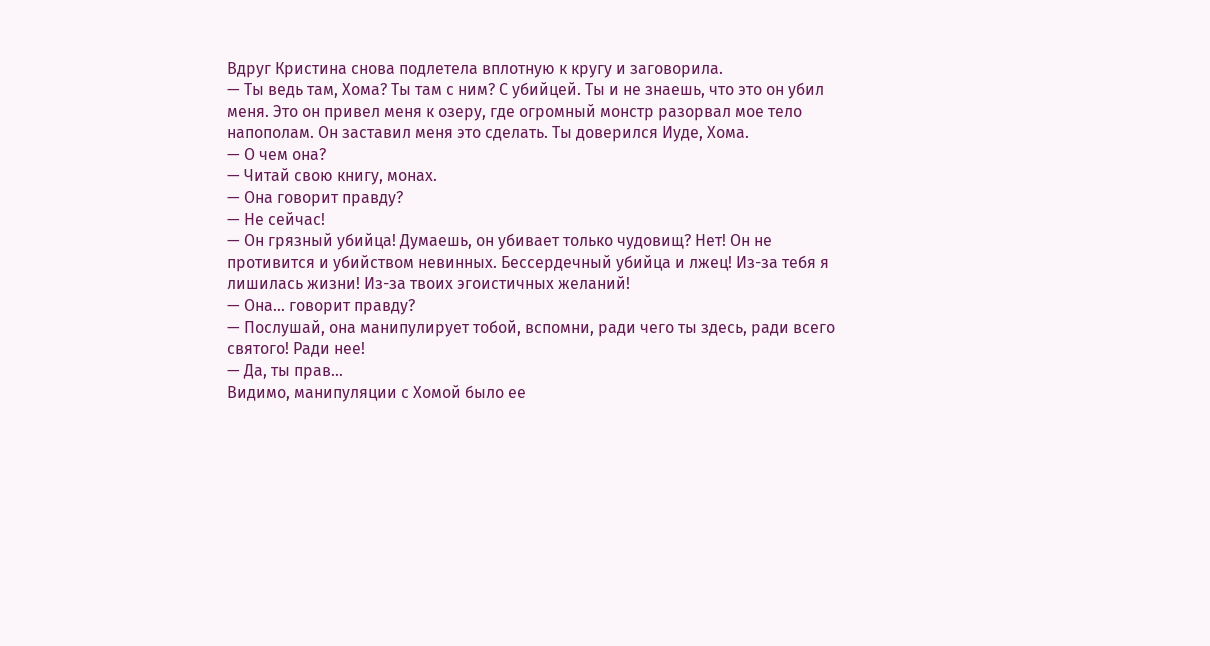Вдруг Кристина снова подлетела вплотную к кругу и заговорила.
— Ты ведь там, Хома? Ты там с ним? С убийцей. Ты и не знаешь, что это он убил меня. Это он привел меня к озеру, где огромный монстр разорвал мое тело напополам. Он заставил меня это сделать. Ты доверился Иуде, Хома.
— О чем она?
— Читай свою книгу, монах.
— Она говорит правду?
— Не сейчас!
— Он грязный убийца! Думаешь, он убивает только чудовищ? Нет! Он не противится и убийством невинных. Бессердечный убийца и лжец! Из-за тебя я лишилась жизни! Из-за твоих эгоистичных желаний!
— Она… говорит правду?
— Послушай, она манипулирует тобой, вспомни, ради чего ты здесь, ради всего святого! Ради нее!
— Да, ты прав…
Видимо, манипуляции с Хомой было ее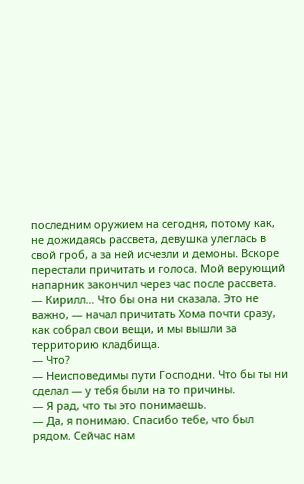последним оружием на сегодня, потому как, не дожидаясь рассвета, девушка улеглась в свой гроб, а за ней исчезли и демоны. Вскоре перестали причитать и голоса. Мой верующий напарник закончил через час после рассвета.
— Кирилл… Что бы она ни сказала. Это не важно, — начал причитать Хома почти сразу, как собрал свои вещи, и мы вышли за территорию кладбища.
— Что?
— Неисповедимы пути Господни. Что бы ты ни сделал — у тебя были на то причины.
— Я рад, что ты это понимаешь.
— Да, я понимаю. Спасибо тебе, что был рядом. Сейчас нам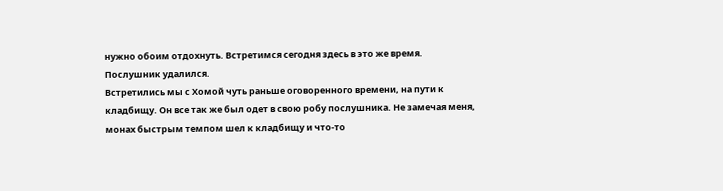нужно обоим отдохнуть. Встретимся сегодня здесь в это же время.
Послушник удалился.
Встретились мы с Хомой чуть раньше оговоренного времени, на пути к кладбищу. Он все так же был одет в свою робу послушника. Не замечая меня, монах быстрым темпом шел к кладбищу и что-то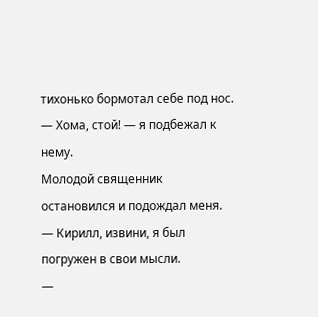тихонько бормотал себе под нос.
— Хома, стой! — я подбежал к нему.
Молодой священник остановился и подождал меня.
— Кирилл, извини, я был погружен в свои мысли.
—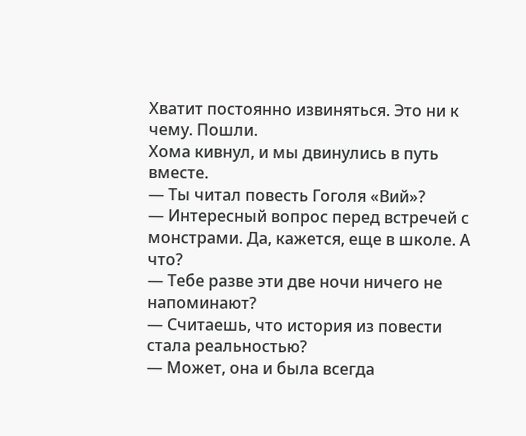Хватит постоянно извиняться. Это ни к чему. Пошли.
Хома кивнул, и мы двинулись в путь вместе.
— Ты читал повесть Гоголя «Вий»?
— Интересный вопрос перед встречей с монстрами. Да, кажется, еще в школе. А что?
— Тебе разве эти две ночи ничего не напоминают?
— Считаешь, что история из повести стала реальностью?
— Может, она и была всегда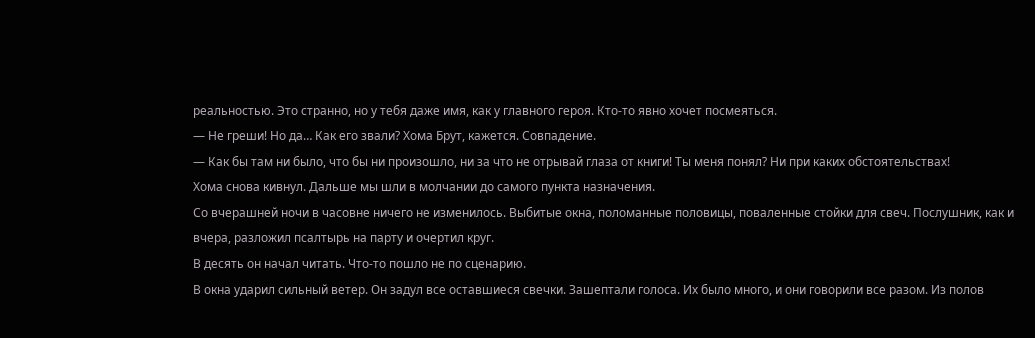реальностью. Это странно, но у тебя даже имя, как у главного героя. Кто-то явно хочет посмеяться.
— Не греши! Но да… Как его звали? Хома Брут, кажется. Совпадение.
— Как бы там ни было, что бы ни произошло, ни за что не отрывай глаза от книги! Ты меня понял? Ни при каких обстоятельствах!
Хома снова кивнул. Дальше мы шли в молчании до самого пункта назначения.
Со вчерашней ночи в часовне ничего не изменилось. Выбитые окна, поломанные половицы, поваленные стойки для свеч. Послушник, как и вчера, разложил псалтырь на парту и очертил круг.
В десять он начал читать. Что-то пошло не по сценарию.
В окна ударил сильный ветер. Он задул все оставшиеся свечки. Зашептали голоса. Их было много, и они говорили все разом. Из полов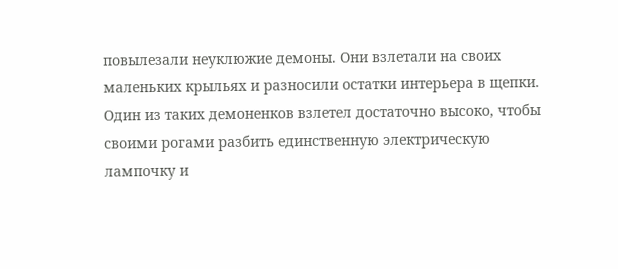повылезали неуклюжие демоны. Они взлетали на своих маленьких крыльях и разносили остатки интерьера в щепки. Один из таких демоненков взлетел достаточно высоко, чтобы своими рогами разбить единственную электрическую лампочку и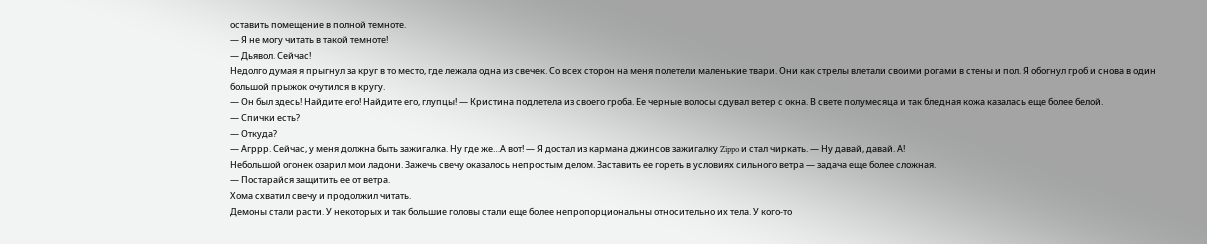оставить помещение в полной темноте.
— Я не могу читать в такой темноте!
— Дьявол. Сейчас!
Недолго думая я прыгнул за круг в то место, где лежала одна из свечек. Со всех сторон на меня полетели маленькие твари. Они как стрелы влетали своими рогами в стены и пол. Я обогнул гроб и снова в один большой прыжок очутился в кругу.
— Он был здесь! Найдите его! Найдите его, глупцы! — Кристина подлетела из своего гроба. Ее черные волосы сдувал ветер с окна. В свете полумесяца и так бледная кожа казалась еще более белой.
— Спички есть?
— Откуда?
— Агррр. Сейчас, у меня должна быть зажигалка. Ну где же…А вот! — Я достал из кармана джинсов зажигалку Zippo и стал чиркать. — Ну давай, давай. А!
Небольшой огонек озарил мои ладони. Зажечь свечу оказалось непростым делом. Заставить ее гореть в условиях сильного ветра — задача еще более сложная.
— Постарайся защитить ее от ветра.
Хома схватил свечу и продолжил читать.
Демоны стали расти. У некоторых и так большие головы стали еще более непропорциональны относительно их тела. У кого-то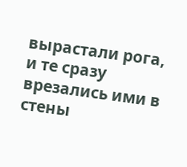вырастали рога, и те сразу врезались ими в стены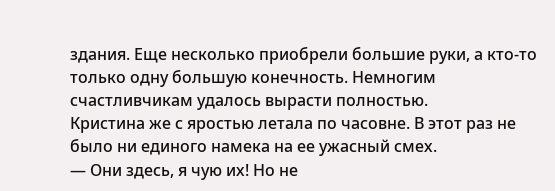здания. Еще несколько приобрели большие руки, а кто-то только одну большую конечность. Немногим счастливчикам удалось вырасти полностью.
Кристина же с яростью летала по часовне. В этот раз не было ни единого намека на ее ужасный смех.
— Они здесь, я чую их! Но не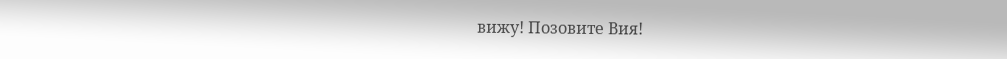вижу! Позовите Вия!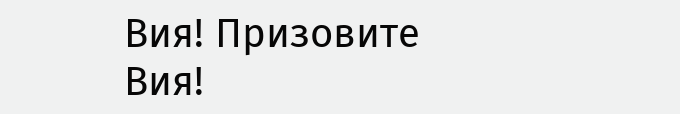Вия! Призовите Вия!